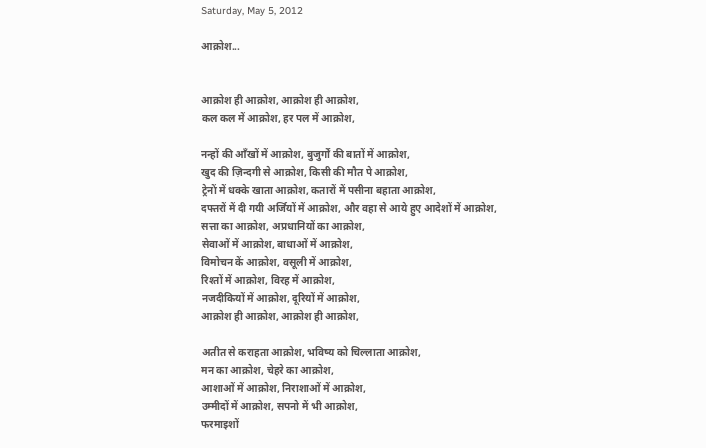Saturday, May 5, 2012

आक्रोश...


आक्रोश ही आक्रोश, आक्रोश ही आक्रोश,
कल कल में आक्रोश, हर पल में आक्रोश,

नन्हों की आँखों में आक्रोश, बुजुर्गों की बातों में आक्रोश,
खुद की ज़िन्दगी से आक्रोश, किसी की मौत पे आक्रोश,
ट्रेनों में धक्के खाता आक्रोश, कतारों में पसीना बहाता आक्रोश,
दफ्तरों में दी गयी अर्जियों में आक्रोश, और वहा से आये हुए आदेशों में आक्रोश,
सत्ता का आक्रोश, अप्रधानियों का आक्रोश,
सेवाओं में आक्रोश, बाधाओं में आक्रोश,
विमोचन कें आक्रोश, वसूली में आक्रोश,
रिश्तों में आक्रोश, विरह में आक्रोश,
नजदीकियों में आक्रोश, दूरियों में आक्रोश,
आक्रोश ही आक्रोश, आक्रोश ही आक्रोश,

अतीत से कराहता आक्रोश, भविष्य को चिल्लाता आक्रोश,
मन का आक्रोश, चेहरे का आक्रोश,
आशाओं में आक्रोश, निराशाओं में आक्रोश,
उम्मीदों में आक्रोश, सपनो में भी आक्रोश,
फरमाइशों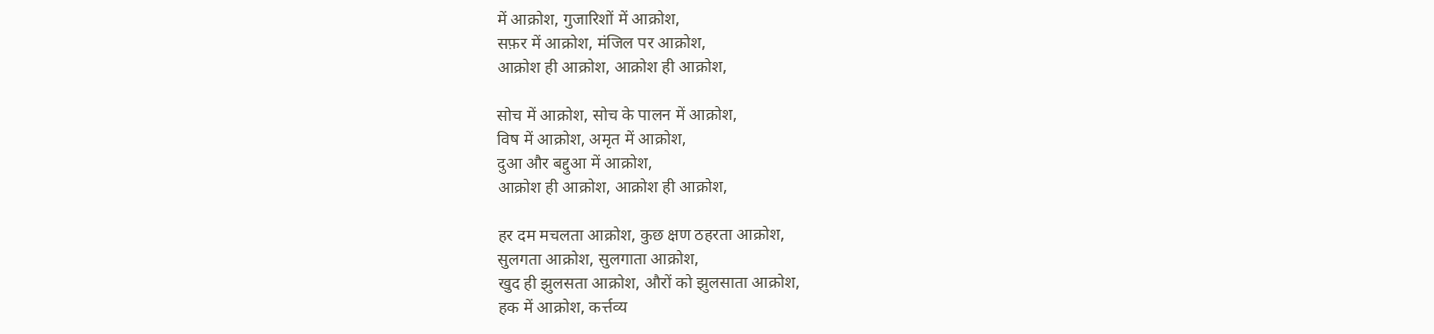में आक्रोश, गुजारिशों में आक्रोश,
सफ़र में आक्रोश, मंजिल पर आक्रोश,
आक्रोश ही आक्रोश, आक्रोश ही आक्रोश,

सोच में आक्रोश, सोच के पालन में आक्रोश,
विष में आक्रोश, अमृत में आक्रोश,
दुआ और बद्दुआ में आक्रोश,
आक्रोश ही आक्रोश, आक्रोश ही आक्रोश,

हर दम मचलता आक्रोश, कुछ क्षण ठहरता आक्रोश,
सुलगता आक्रोश, सुलगाता आक्रोश,
खुद ही झुलसता आक्रोश, औरों को झुलसाता आक्रोश,
हक में आक्रोश, कर्त्तव्य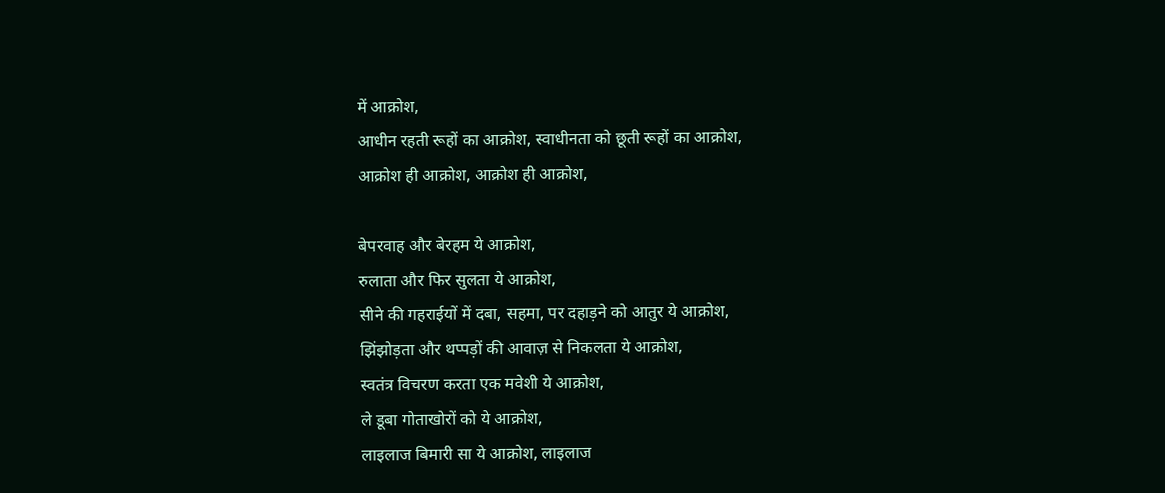में आक्रोश,
आधीन रहती रूहों का आक्रोश, स्वाधीनता को छूती रूहों का आक्रोश,
आक्रोश ही आक्रोश, आक्रोश ही आक्रोश,

बेपरवाह और बेरहम ये आक्रोश,
रुलाता और फिर सुलता ये आक्रोश,
सीने की गहराईयों में दबा, सहमा, पर दहाड़ने को आतुर ये आक्रोश,
झिंझोड़ता और थप्पड़ों की आवाज़ से निकलता ये आक्रोश,
स्वतंत्र विचरण करता एक मवेशी ये आक्रोश,
ले डूबा गोताखोरों को ये आक्रोश,
लाइलाज बिमारी सा ये आक्रोश, लाइलाज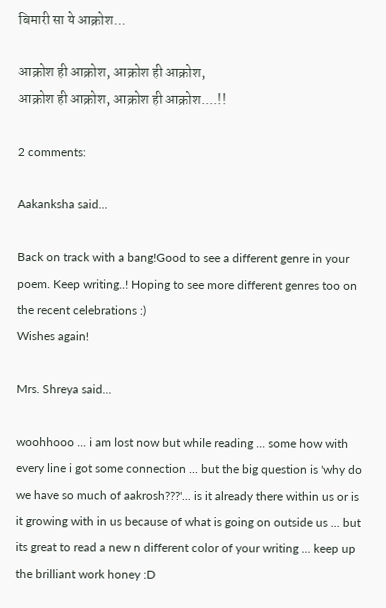बिमारी सा ये आक्रोश...

आक्रोश ही आक्रोश, आक्रोश ही आक्रोश,
आक्रोश ही आक्रोश, आक्रोश ही आक्रोश....!!

2 comments:

Aakanksha said...

Back on track with a bang!Good to see a different genre in your poem. Keep writing..! Hoping to see more different genres too on the recent celebrations :)
Wishes again!

Mrs. Shreya said...

woohhooo ... i am lost now but while reading ... some how with every line i got some connection ... but the big question is 'why do we have so much of aakrosh???'... is it already there within us or is it growing with in us because of what is going on outside us ... but its great to read a new n different color of your writing ... keep up the brilliant work honey :D